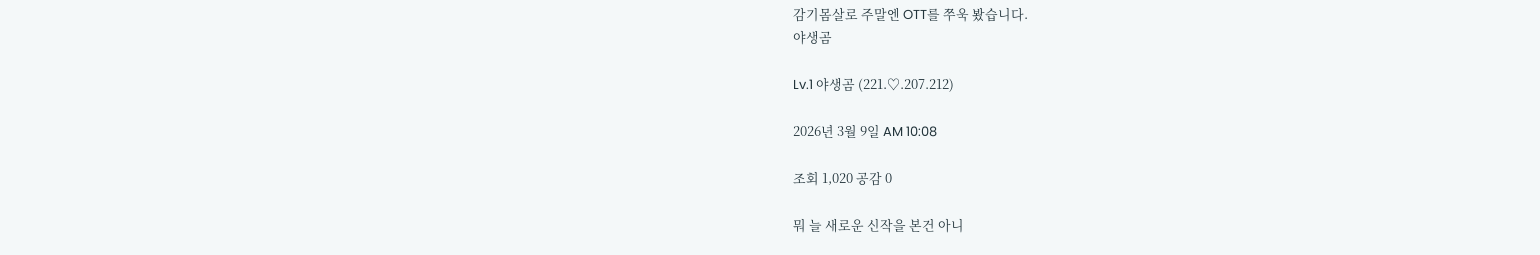감기몸살로 주말엔 OTT를 쭈욱 봤습니다.
야생곰

Lv.1 야생곰 (221.♡.207.212)

2026년 3월 9일 AM 10:08

조회 1,020 공감 0

뭐 늘 새로운 신작을 본건 아니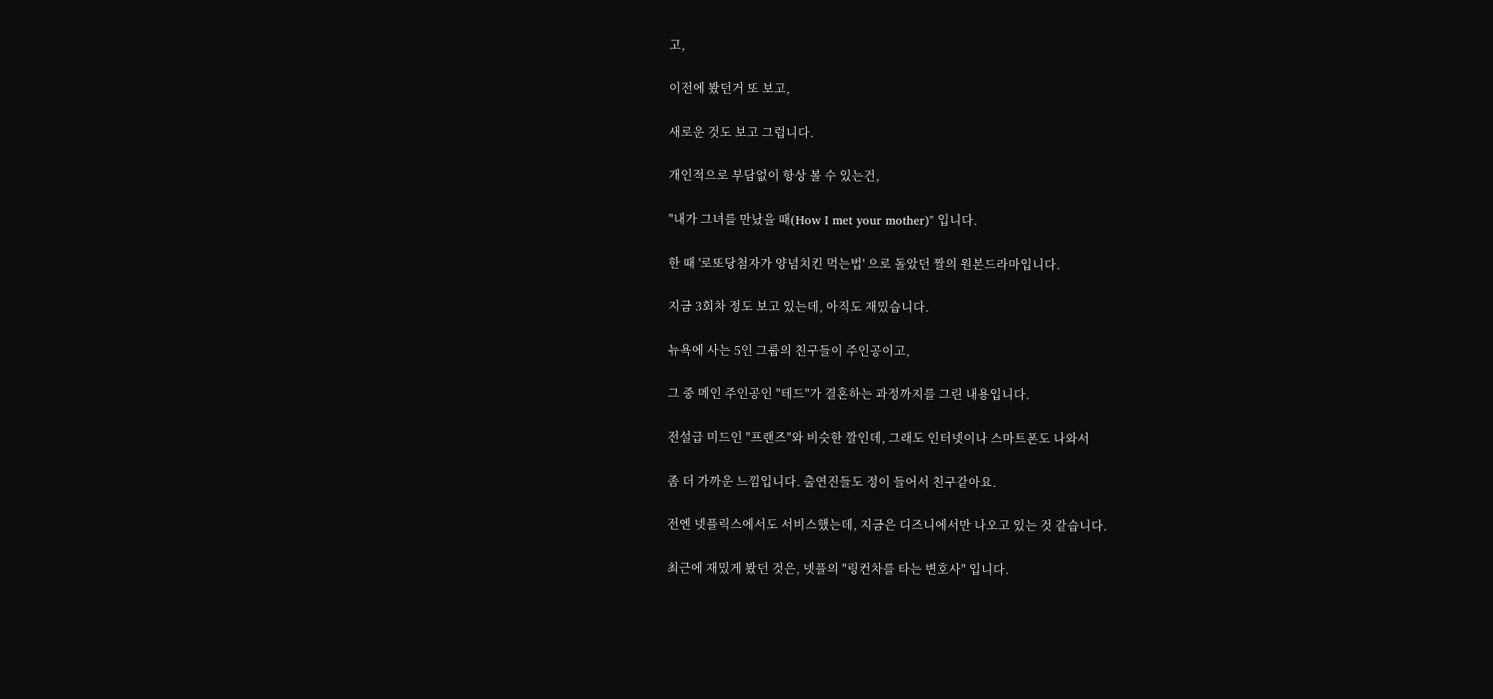고,

이전에 봤던거 또 보고,

새로운 것도 보고 그럽니다.

개인적으로 부담없이 항상 볼 수 있는건,

"내가 그녀를 만났을 때(How I met your mother)" 입니다.

한 때 '로또당첨자가 양념치킨 먹는법' 으로 돌았던 짤의 원본드라마입니다.

지금 3회차 정도 보고 있는데, 아직도 재밌습니다.

뉴욕에 사는 5인 그룹의 친구들이 주인공이고,

그 중 메인 주인공인 "테드"가 결혼하는 과정까지를 그린 내용입니다.

전설급 미드인 "프랜즈"와 비슷한 깔인데, 그래도 인터넷이나 스마트폰도 나와서

좀 더 가까운 느낌입니다. 출연진들도 정이 들어서 친구같아요.

전엔 넷플릭스에서도 서비스했는데, 지금은 디즈니에서만 나오고 있는 것 같습니다.

최근에 재밌게 봤던 것은, 넷플의 "링컨차를 타는 변호사" 입니다.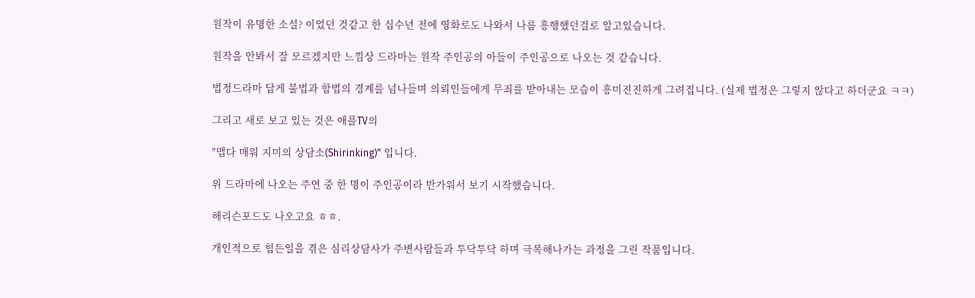원작이 유명한 소설? 이었던 것같고 한 십수년 전에 영화로도 나와서 나름 흥행했던걸로 알고있습니다.

원작을 안봐서 잘 모르겠지만 느낌상 드라마는 원작 주인공의 아들이 주인공으로 나오는 것 같습니다.

법정드라마 답게 불법과 합법의 경계를 넘나들며 의뢰인들에게 무죄를 받아내는 모습이 흥미진진하게 그려집니다. (실제 법정은 그렇지 않다고 하더군요 ㅋㅋ)

그리고 새로 보고 있는 것은 애플TV의

"맵다 매워 지미의 상담소(Shirinking)" 입니다.

위 드라마에 나오는 주연 중 한 명이 주인공이라 반가워서 보기 시작했습니다.

해리슨포드도 나오고요 ㅎㅎ.

개인적으로 힘든일을 겪은 심리상담사가 주변사람들과 투닥투닥 하며 극복해나가는 과정을 그린 작품입니다.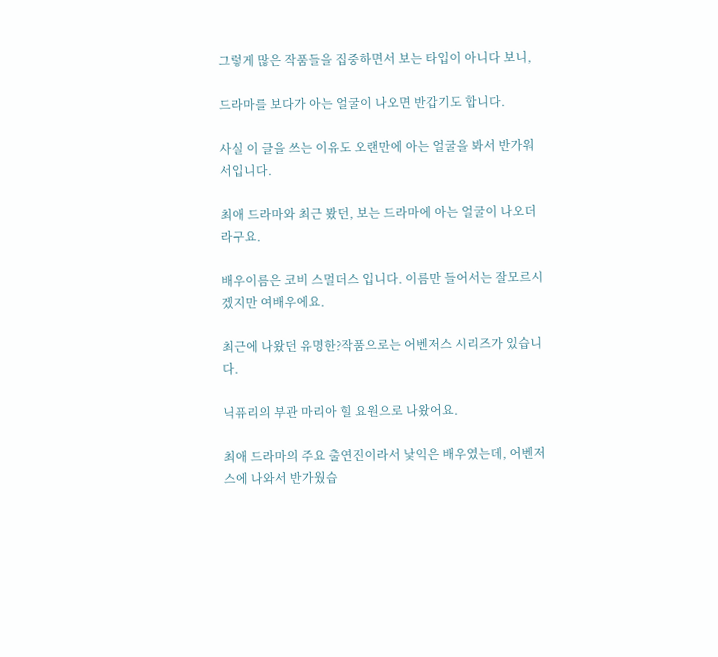그렇게 많은 작품들을 집중하면서 보는 타입이 아니다 보니,

드라마를 보다가 아는 얼굴이 나오면 반갑기도 합니다.

사실 이 글을 쓰는 이유도 오랜만에 아는 얼굴을 봐서 반가워서입니다.

최애 드라마와 최근 봤던, 보는 드라마에 아는 얼굴이 나오더라구요.

배우이름은 코비 스멀더스 입니다. 이름만 들어서는 잘모르시겠지만 여배우에요.

최근에 나왔던 유명한?작품으로는 어벤저스 시리즈가 있습니다.

닉퓨리의 부관 마리아 힐 요원으로 나왔어요.

최애 드라마의 주요 출연진이라서 낯익은 배우였는데, 어벤저스에 나와서 반가웠습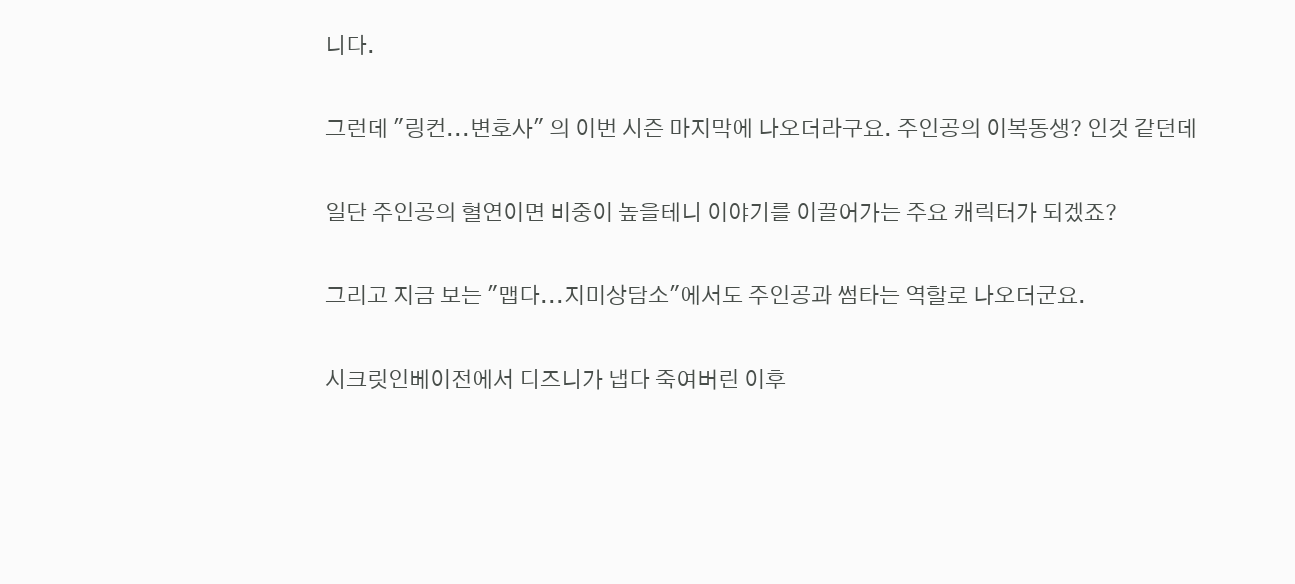니다.

그런데 "링컨...변호사" 의 이번 시즌 마지막에 나오더라구요. 주인공의 이복동생? 인것 같던데

일단 주인공의 혈연이면 비중이 높을테니 이야기를 이끌어가는 주요 캐릭터가 되겠죠?

그리고 지금 보는 "맵다...지미상담소"에서도 주인공과 썸타는 역할로 나오더군요.

시크릿인베이전에서 디즈니가 냅다 죽여버린 이후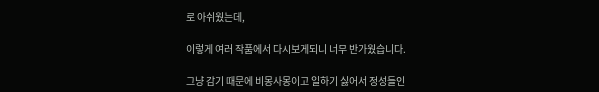로 아쉬웠는데,

이렇게 여러 작품에서 다시보게되니 너무 반가웠습니다.

그냥 감기 때문에 비몽사몽이고 일하기 싫어서 정성들인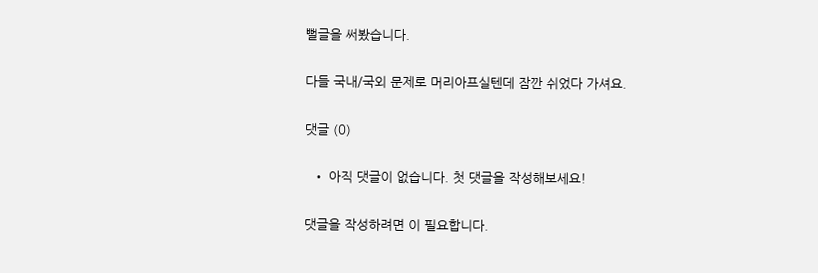뻘글을 써봤습니다.

다들 국내/국외 문제로 머리아프실텐데 잠깐 쉬었다 가셔요.

댓글 (0)

  • 아직 댓글이 없습니다. 첫 댓글을 작성해보세요!

댓글을 작성하려면 이 필요합니다.